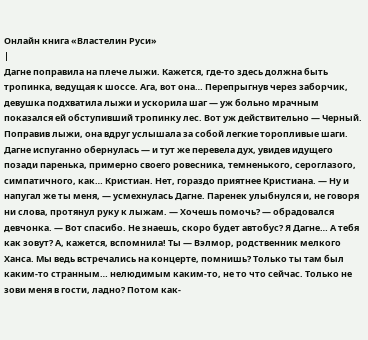Онлайн книга «Властелин Руси»
|
Дагне поправила на плече лыжи. Кажется, где-то здесь должна быть тропинка, ведущая к шоссе. Ага, вот она… Перепрыгнув через заборчик, девушка подхватила лыжи и ускорила шаг — уж больно мрачным показался ей обступивший тропинку лес. Вот уж действительно — Черный. Поправив лыжи, она вдруг услышала за собой легкие торопливые шаги. Дагне испуганно обернулась — и тут же перевела дух, увидев идущего позади паренька, примерно своего ровесника, темненького, сероглазого, симпатичного, как… Кристиан. Нет, гораздо приятнее Кристиана. — Ну и напугал же ты меня, — усмехнулась Дагне. Паренек улыбнулся и, не говоря ни слова, протянул руку к лыжам. — Хочешь помочь? — обрадовался девчонка. — Вот спасибо. Не знаешь, скоро будет автобус? Я Дагне… А тебя как зовут? А, кажется, вспомнила! Ты — Вэлмор, родственник мелкого Ханса. Мы ведь встречались на концерте, помнишь? Только ты там был каким-то странным… нелюдимым каким-то, не то что сейчас. Только не зови меня в гости, ладно? Потом как-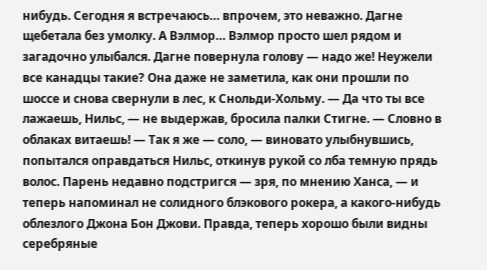нибудь. Сегодня я встречаюсь… впрочем, это неважно. Дагне щебетала без умолку. А Вэлмор… Вэлмор просто шел рядом и загадочно улыбался. Дагне повернула голову — надо же! Неужели все канадцы такие? Она даже не заметила, как они прошли по шоссе и снова свернули в лес, к Снольди-Хольму. — Да что ты все лажаешь, Нильс, — не выдержав, бросила палки Стигне. — Словно в облаках витаешь! — Так я же — соло, — виновато улыбнувшись, попытался оправдаться Нильс, откинув рукой со лба темную прядь волос. Парень недавно подстригся — зря, по мнению Ханса, — и теперь напоминал не солидного блэкового рокера, а какого-нибудь облезлого Джона Бон Джови. Правда, теперь хорошо были видны серебряные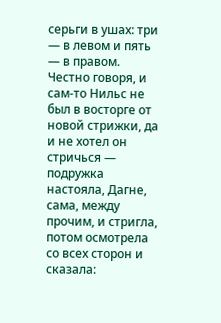серьги в ушах: три — в левом и пять — в правом. Честно говоря, и сам-то Нильс не был в восторге от новой стрижки, да и не хотел он стричься — подружка настояла, Дагне, сама, между прочим, и стригла, потом осмотрела со всех сторон и сказала: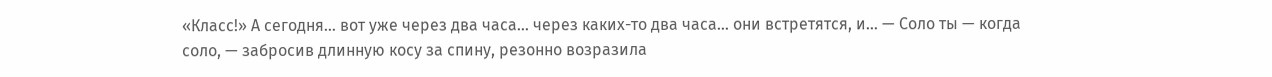«Класс!» А сегодня… вот уже через два часа… через каких-то два часа… они встретятся, и… — Соло ты — когда соло, — забросив длинную косу за спину, резонно возразила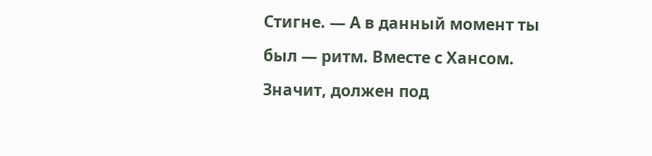Стигне. — А в данный момент ты был — ритм. Вместе с Хансом. Значит, должен под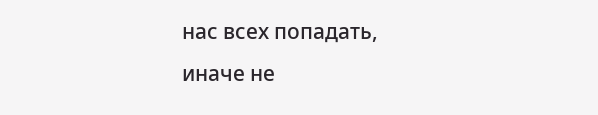нас всех попадать, иначе не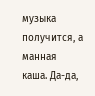музыка получится, а манная каша. Да-да,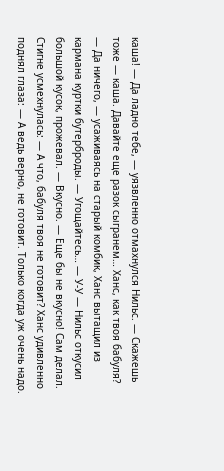каша! — Да ладно тебе, — уязвленно отмахнулся Нильс. — Скажешь тоже — каша. Давайте еще разок сыгранем… Ханс, как твоя бабуля? — Да ничего, — усаживаясь на старый комбик, Ханс вытащил из кармана куртки бутерброды. — Угощайтесь… — У-У — Нильс откусил большой кусок, прожевал. — Вкусно. — Еще бы не вкусно! Сам делал. Стигне усмехнулась: — А что, бабуля твоя не готовит? Ханс удивленно поднял глаза: — А ведь верно, не готовит. Только когда уж очень надо.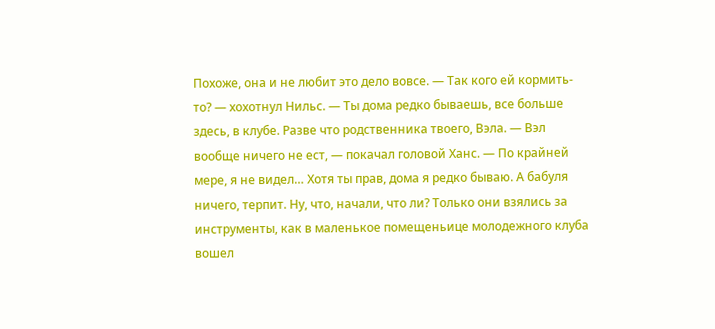Похоже, она и не любит это дело вовсе. — Так кого ей кормить-то? — хохотнул Нильс. — Ты дома редко бываешь, все больше здесь, в клубе. Разве что родственника твоего, Вэла. — Вэл вообще ничего не ест, — покачал головой Ханс. — По крайней мере, я не видел… Хотя ты прав, дома я редко бываю. А бабуля ничего, терпит. Ну, что, начали, что ли? Только они взялись за инструменты, как в маленькое помещеньице молодежного клуба вошел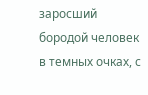заросший бородой человек в темных очках, с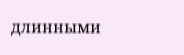длинными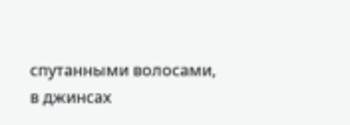спутанными волосами, в джинсах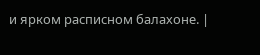и ярком расписном балахоне. |